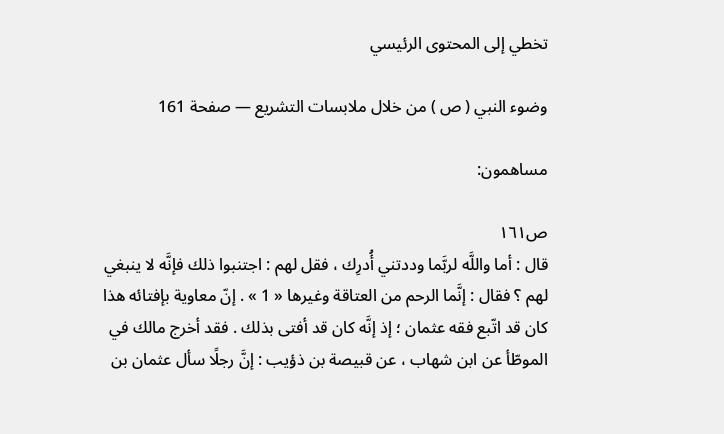تخطي إلى المحتوى الرئيسي

وضوء النبي ( ص ) من خلال ملابسات التشريع — صفحة 161

مساهمون:

ص١٦١
قال : أما واللَّه لربَّما وددتني أُدرِك ، فقل لهم : اجتنبوا ذلك فإنَّه لا ينبغي لهم ؟ فقال : إنَّما الرحم من العتاقة وغيرها « 1 » . إنّ معاوية بإفتائه هذا كان قد اتّبع فقه عثمان ؛ إذ إنَّه كان قد أفتى بذلك . فقد أخرج مالك في الموطّأ عن ابن شهاب ، عن قبيصة بن ذؤيب : إنَّ رجلًا سأل عثمان بن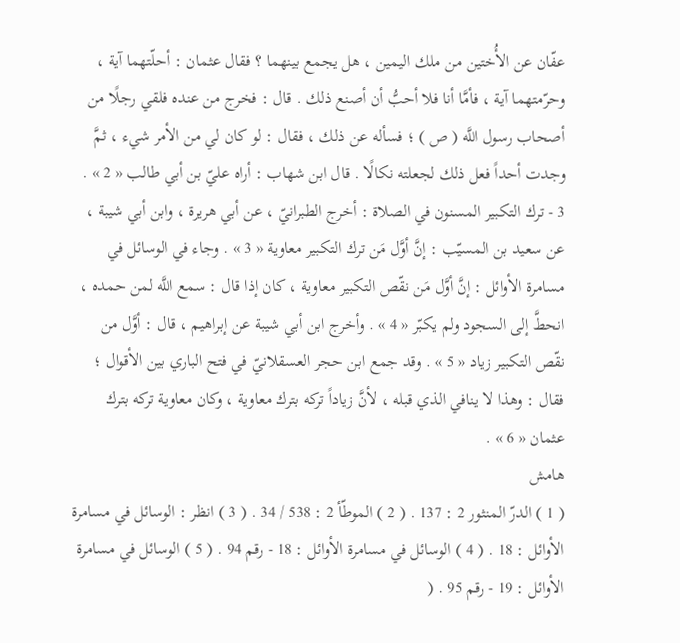عفّان عن الأُختين من ملك اليمين ، هل يجمع بينهما ؟ فقال عثمان : أحلّتهما آية ، وحرّمتهما آية ، فأمَّا أنا فلا أحبُّ أن أصنع ذلك . قال : فخرج من عنده فلقي رجلًا من أصحاب رسول اللَّه ( ص ) ؛ فسأله عن ذلك ، فقال : لو كان لي من الأمر شيء ، ثمَّ وجدت أحداً فعل ذلك لجعلته نكالًا . قال ابن شهاب : أراه عليّ بن أبي طالب « 2 » . 3 - ترك التكبير المسنون في الصلاة : أخرج الطبرانيّ ، عن أبي هريرة ، وابن أبي شيبة ، عن سعيد بن المسيّب : إنَّ أوَّل مَن ترك التكبير معاوية « 3 » . وجاء في الوسائل في مسامرة الأوائل : إنَّ أوَّل مَن نقّص التكبير معاوية ، كان إذا قال : سمع اللَّه لمن حمده ، انحطَّ إلى السجود ولم يكبّر « 4 » . وأخرج ابن أبي شيبة عن إبراهيم ، قال : أوَّل من نقّص التكبير زياد « 5 » . وقد جمع ابن حجر العسقلانيّ في فتح الباري بين الأقوال ؛ فقال : وهذا لا ينافي الذي قبله ، لأنَّ زياداً تركه بترك معاوية ، وكان معاوية تركه بترك عثمان « 6 » .
هامش
( 1 ) الدرّ المنثور 2 : 137 . ( 2 ) الموطّأ 2 : 538 / 34 . ( 3 ) انظر : الوسائل في مسامرة الأوائل : 18 . ( 4 ) الوسائل في مسامرة الأوائل : 18 - رقم 94 . ( 5 ) الوسائل في مسامرة الأوائل : 19 - رقم 95 . (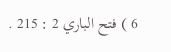6 ) فتح الباري 2 : 215 .